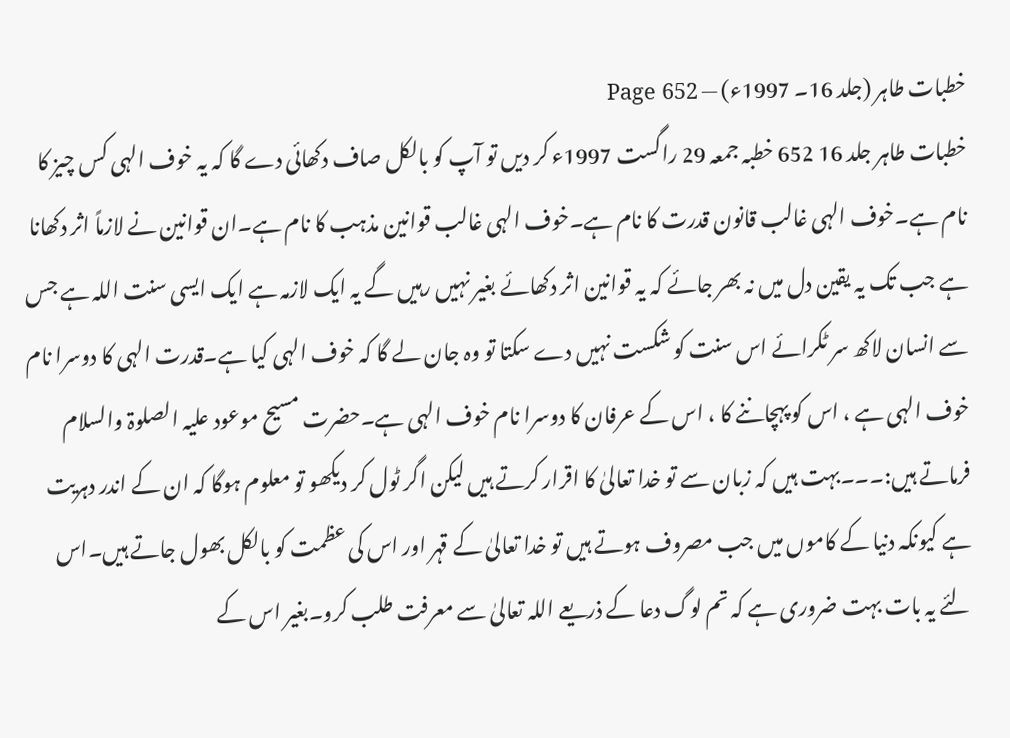خطبات طاہر (جلد 16۔ 1997ء) — Page 652
خطبات طاہر جلد 16 652 خطبہ جمعہ 29 راگست 1997ء کر دیں تو آپ کو بالکل صاف دکھائی دے گا کہ یہ خوف الہی کس چیز کا نام ہے۔خوف الہی غالب قانون قدرت کا نام ہے۔خوف الہی غالب قوانین مذہب کا نام ہے۔ان قوانین نے لازماً اثر دکھانا ہے جب تک یہ یقین دل میں نہ بھر جائے کہ یہ قوانین اثر دکھائے بغیر نہیں رہیں گے یہ ایک لازمہ ہے ایک ایسی سنت اللہ ہے جس سے انسان لاکھ سر ٹکرائے اس سنت کو شکست نہیں دے سکتا تو وہ جان لے گا کہ خوف الہی کیا ہے۔قدرت الہی کا دوسرا نام خوف الہی ہے ، اس کو پہچاننے کا ، اس کے عرفان کا دوسرا نام خوف الہی ہے۔حضرت مسیح موعود علیہ الصلوۃ والسلام فرماتے ہیں:۔۔۔بہت ہیں کہ زبان سے تو خدا تعالیٰ کا اقرار کرتے ہیں لیکن اگر ٹول کر دیکھو تو معلوم ہوگا کہ ان کے اندر دہریت ہے کیونکہ دنیا کے کاموں میں جب مصروف ہوتے ہیں تو خدا تعالیٰ کے قہر اور اس کی عظمت کو بالکل بھول جاتے ہیں۔اس لئے یہ بات بہت ضروری ہے کہ تم لوگ دعا کے ذریعے اللہ تعالیٰ سے معرفت طلب کرو۔بغیر اس کے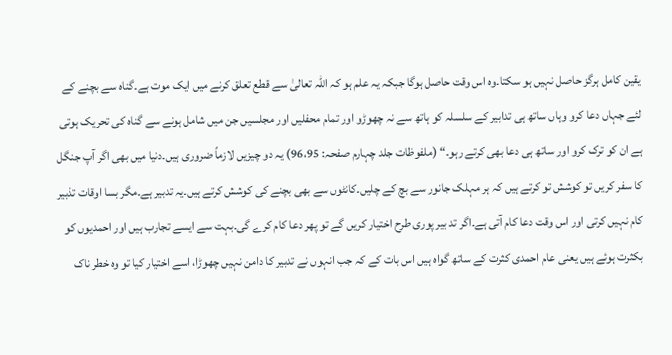یقین کامل ہرگز حاصل نہیں ہو سکتا۔وہ اس وقت حاصل ہوگا جبکہ یہ علم ہو کہ اللہ تعالیٰ سے قطع تعلق کرنے میں ایک موت ہے۔گناہ سے بچنے کے لئے جہاں دعا کرو وہاں ساتھ ہی تدابیر کے سلسلہ کو ہاتھ سے نہ چھوڑو اور تمام محفلیں اور مجلسیں جن میں شامل ہونے سے گناہ کی تحریک ہوتی ہے ان کو ترک کرو اور ساتھ ہی دعا بھی کرتے رہو۔“ (ملفوظات جلد چہارم صفحہ: 96،95) یہ دو چیزیں لازماً ضروری ہیں۔دنیا میں بھی اگر آپ جنگل کا سفر کریں تو کوشش تو کرتے ہیں کہ ہر مہلک جانور سے بچ کے چلیں۔کانٹوں سے بھی بچنے کی کوشش کرتے ہیں۔یہ تدبیر ہے۔مگر بسا اوقات تذبیر کام نہیں کرتی اور اس وقت دعا کام آتی ہے۔اگر تد بیر پوری طرح اختیار کریں گے تو پھر دعا کام کرے گی۔بہت سے ایسے تجارب ہیں اور احمدیوں کو بکثرت ہوئے ہیں یعنی عام احمدی کثرت کے ساتھ گواہ ہیں اس بات کے کہ جب انہوں نے تدبیر کا دامن نہیں چھوڑا، اسے اختیار کیا تو وہ خطر ناک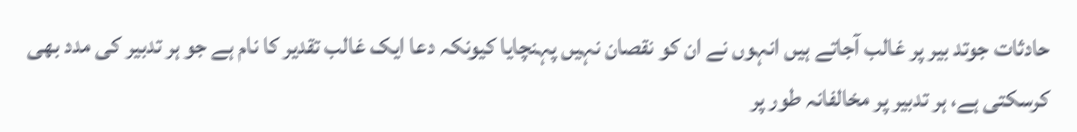حادثات جوتد بیر پر غالب آجاتے ہیں انہوں نے ان کو نقصان نہیں پہنچایا کیونکہ دعا ایک غالب تقدیر کا نام ہے جو ہر تدبیر کی مدد بھی کرسکتی ہے، ہر تدبیر پر مخالفانہ طور پر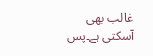غالب بھی آسکتی ہے۔پس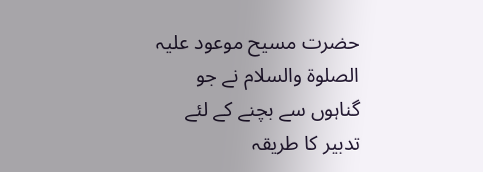حضرت مسیح موعود علیہ الصلوۃ والسلام نے جو گناہوں سے بچنے کے لئے تدبیر کا طریقہ